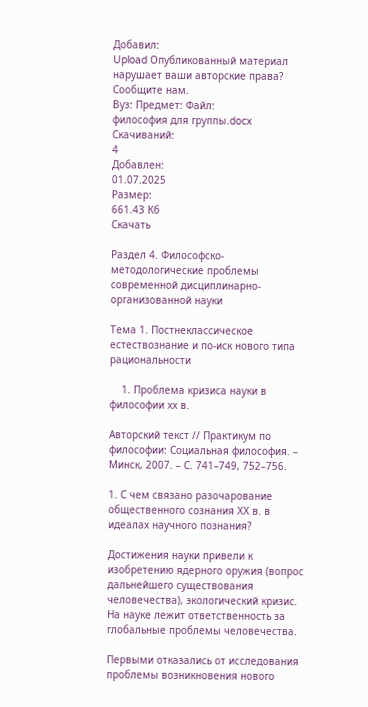Добавил:
Upload Опубликованный материал нарушает ваши авторские права? Сообщите нам.
Вуз: Предмет: Файл:
философия для группы.docx
Скачиваний:
4
Добавлен:
01.07.2025
Размер:
661.43 Кб
Скачать

Раздел 4. Философско-методологические проблемы современной дисциплинарно-организованной науки

Тема 1. Постнеклассическое естествознание и по-иск нового типа рациональности

    1. Проблема кризиса науки в философии хх в.

Авторский текст // Практикум по философии: Социальная философия. – Минск, 2007. – С. 741–749, 752–756.

1. С чем связано разочарование общественного сознания ХХ в. в идеалах научного познания?

Достижения науки привели к изобретению ядерного оружия (вопрос дальнейшего существования человечества), экологический кризис. На науке лежит ответственность за глобальные проблемы человечества.

Первыми отказались от исследования проблемы возникновения нового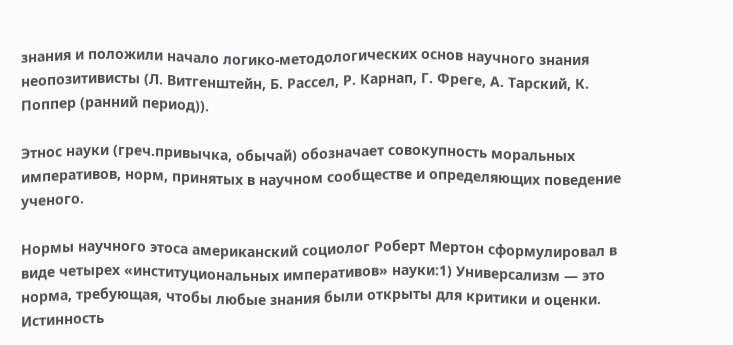знания и положили начало логико-методологических основ научного знания неопозитивисты (Л. Витгенштейн, Б. Рассел, Р. Карнап, Г. Фреге, А. Тарский, К. Поппер (ранний период)).

Этнос науки (греч.привычка, обычай) обозначает совокупность моральных императивов, норм, принятых в научном сообществе и определяющих поведение ученого.

Нормы научного этоса американский социолог Роберт Мертон сформулировал в виде четырех «институциональных императивов» науки:1) Универсализм — это норма, требующая, чтобы любые знания были открыты для критики и оценки. Истинность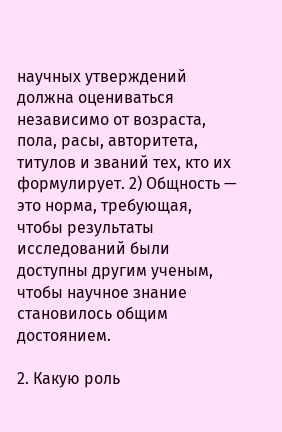научных утверждений должна оцениваться независимо от возраста, пола, расы, авторитета, титулов и званий тех, кто их формулирует. 2) Общность — это норма, требующая, чтобы результаты исследований были доступны другим ученым, чтобы научное знание становилось общим достоянием.

2. Какую роль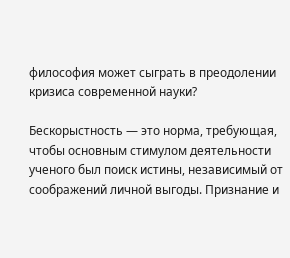философия может сыграть в преодолении кризиса современной науки?

Бескорыстность — это норма, требующая, чтобы основным стимулом деятельности ученого был поиск истины, независимый от соображений личной выгоды. Признание и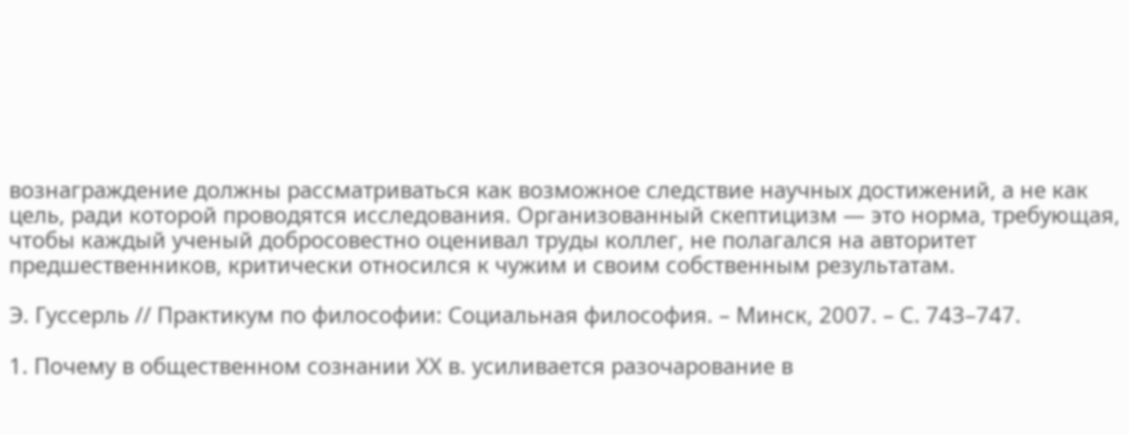вознаграждение должны рассматриваться как возможное следствие научных достижений, а не как цель, ради которой проводятся исследования. Организованный скептицизм — это норма, требующая, чтобы каждый ученый добросовестно оценивал труды коллег, не полагался на авторитет предшественников, критически относился к чужим и своим собственным результатам.

Э. Гуссерль // Практикум по философии: Социальная философия. – Минск, 2007. – С. 743–747.

1. Почему в общественном сознании ХХ в. усиливается разочарование в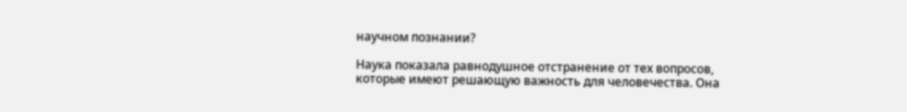научном познании?

Наука показала равнодушное отстранение от тех вопросов, которые имеют решающую важность для человечества. Она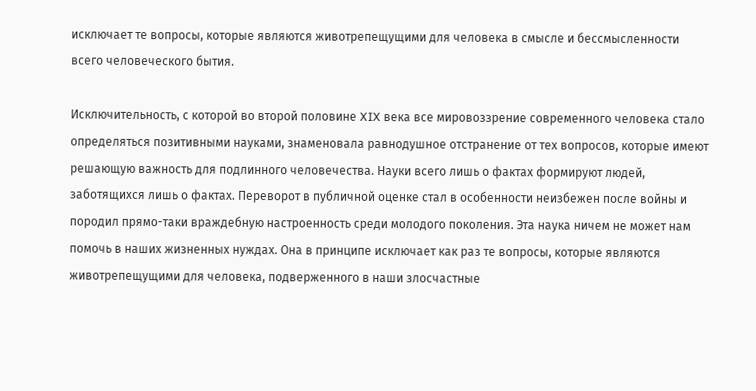исключает те вопросы, которые являются животрепещущими для человека в смысле и бессмысленности всего человеческого бытия.

Исключительность, с которой во второй половине XIX века все мировоззрение современного человека стало определяться позитивными науками, знаменовала равнодушное отстранение от тех вопросов, которые имеют решающую важность для подлинного человечества. Науки всего лишь о фактах формируют людей, заботящихся лишь о фактах. Переворот в публичной оценке стал в особенности неизбежен после войны и породил прямо-таки враждебную настроенность среди молодого поколения. Эта наука ничем не может нам помочь в наших жизненных нуждах. Она в принципе исключает как раз те вопросы, которые являются животрепещущими для человека, подверженного в наши злосчастные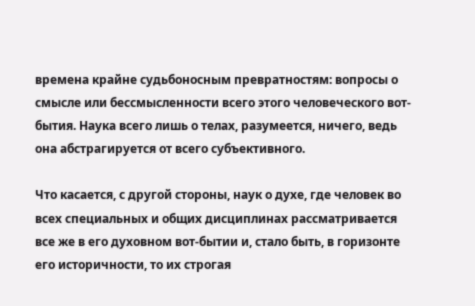времена крайне судьбоносным превратностям: вопросы о смысле или бессмысленности всего этого человеческого вот-бытия. Наука всего лишь о телах, разумеется, ничего, ведь она абстрагируется от всего субъективного.

Что касается, с другой стороны, наук о духе, где человек во всех специальных и общих дисциплинах рассматривается все же в его духовном вот-бытии и, стало быть, в горизонте его историчности, то их строгая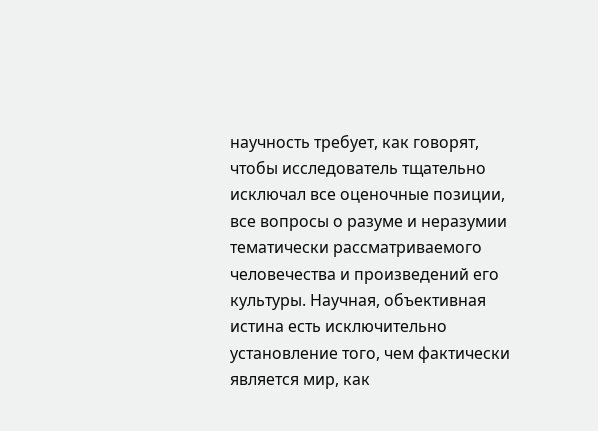научность требует, как говорят, чтобы исследователь тщательно исключал все оценочные позиции, все вопросы о разуме и неразумии тематически рассматриваемого человечества и произведений его культуры. Научная, объективная истина есть исключительно установление того, чем фактически является мир, как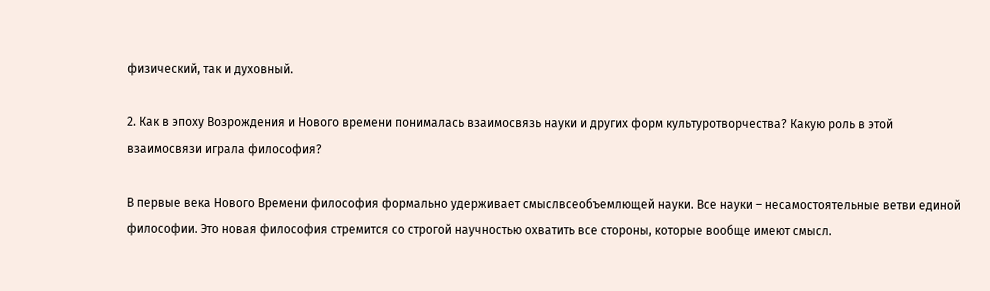физический, так и духовный.

2. Как в эпоху Возрождения и Нового времени понималась взаимосвязь науки и других форм культуротворчества? Какую роль в этой взаимосвязи играла философия?

В первые века Нового Времени философия формально удерживает смыслвсеобъемлющей науки. Все науки – несамостоятельные ветви единой философии. Это новая философия стремится со строгой научностью охватить все стороны, которые вообще имеют смысл.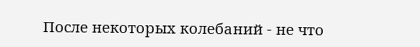После некоторых колебаний - не что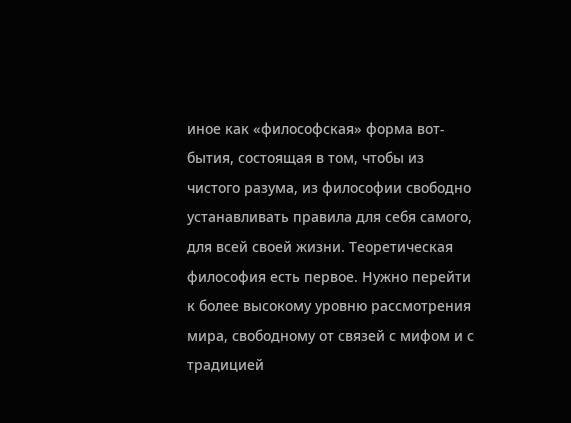иное как «философская» форма вот-бытия, состоящая в том, чтобы из чистого разума, из философии свободно устанавливать правила для себя самого, для всей своей жизни. Теоретическая философия есть первое. Нужно перейти к более высокому уровню рассмотрения мира, свободному от связей с мифом и с традицией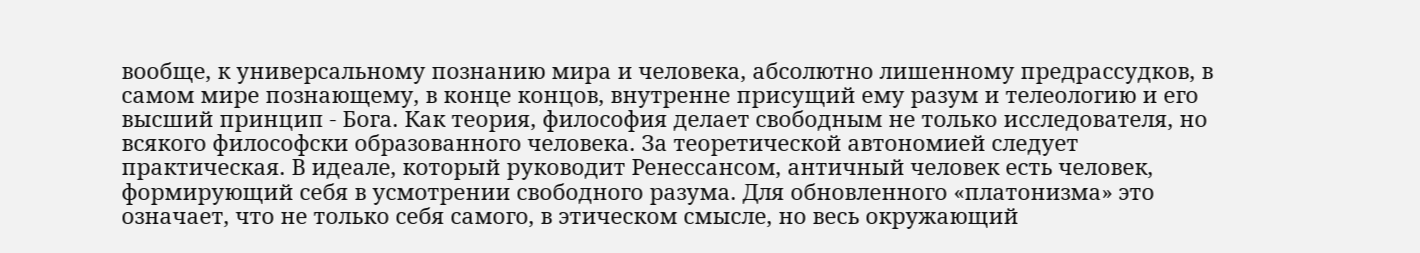вообще, к универсальному познанию мира и человека, абсолютно лишенному предрассудков, в самом мире познающему, в конце концов, внутренне присущий ему разум и телеологию и его высший принцип - Бога. Как теория, философия делает свободным не только исследователя, но всякого философски образованного человека. За теоретической автономией следует практическая. В идеале, который руководит Ренессансом, античный человек есть человек, формирующий себя в усмотрении свободного разума. Для обновленного «платонизма» это означает, что не только себя самого, в этическом смысле, но весь окружающий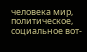человека мир, политическое, социальное вот-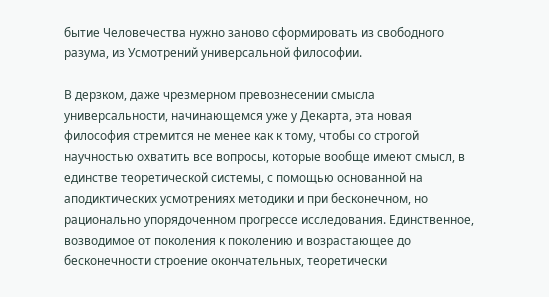бытие Человечества нужно заново сформировать из свободного разума, из Усмотрений универсальной философии.

В дерзком, даже чрезмерном превознесении смысла универсальности, начинающемся уже у Декарта, эта новая философия стремится не менее как к тому, чтобы со строгой научностью охватить все вопросы, которые вообще имеют смысл, в единстве теоретической системы, с помощью основанной на аподиктических усмотрениях методики и при бесконечном, но рационально упорядоченном прогрессе исследования. Единственное, возводимое от поколения к поколению и возрастающее до бесконечности строение окончательных, теоретически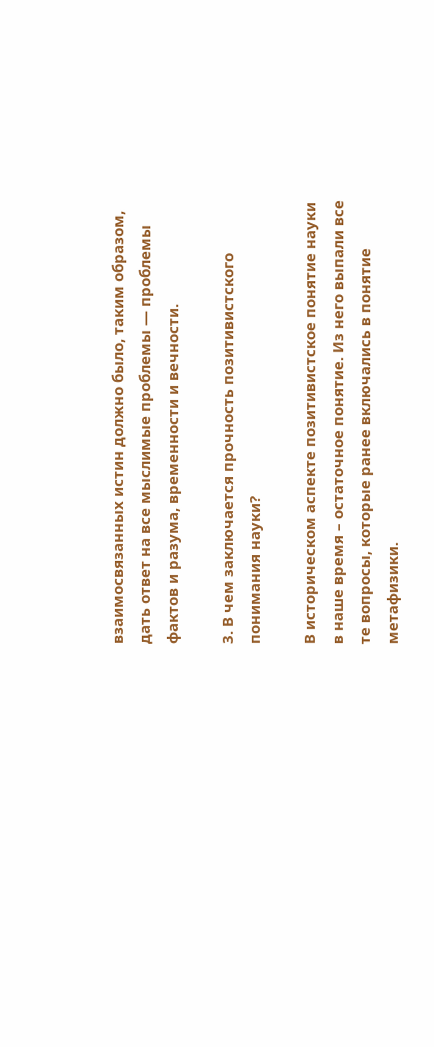взаимосвязанных истин должно было, таким образом, дать ответ на все мыслимые проблемы — проблемы фактов и разума, временности и вечности.

3. В чем заключается прочность позитивистского понимания науки?

В историческом аспекте позитивистское понятие науки в наше время – остаточное понятие. Из него выпали все те вопросы, которые ранее включались в понятие метафизики.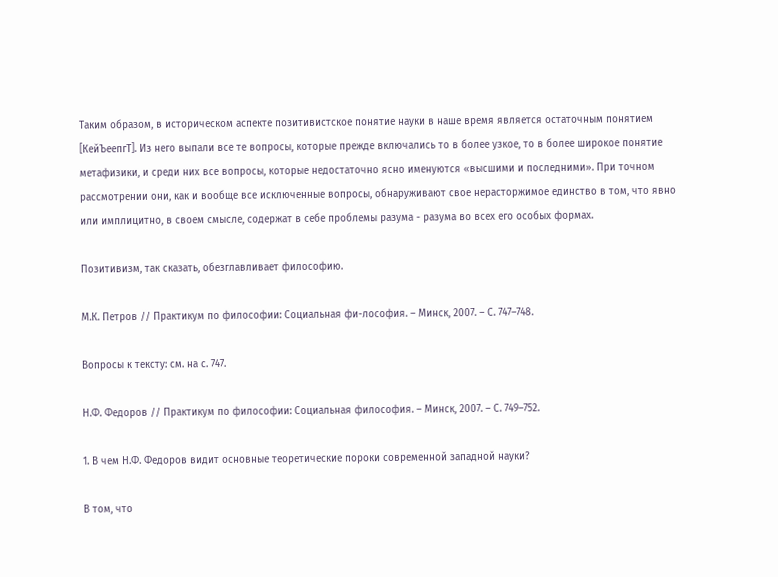Таким образом, в историческом аспекте позитивистское понятие науки в наше время является остаточным понятием [КейЪеепгТ]. Из него выпали все те вопросы, которые прежде включались то в более узкое, то в более широкое понятие метафизики, и среди них все вопросы, которые недостаточно ясно именуются «высшими и последними». При точном рассмотрении они, как и вообще все исключенные вопросы, обнаруживают свое нерасторжимое единство в том, что явно или имплицитно, в своем смысле, содержат в себе проблемы разума - разума во всех его особых формах.

Позитивизм, так сказать, обезглавливает философию.

М.К. Петров // Практикум по философии: Социальная фи-лософия. – Минск, 2007. – С. 747–748.

Вопросы к тексту: см. на с. 747.

Н.Ф. Федоров // Практикум по философии: Социальная философия. – Минск, 2007. – С. 749–752.

1. В чем Н.Ф. Федоров видит основные теоретические пороки современной западной науки?

В том, что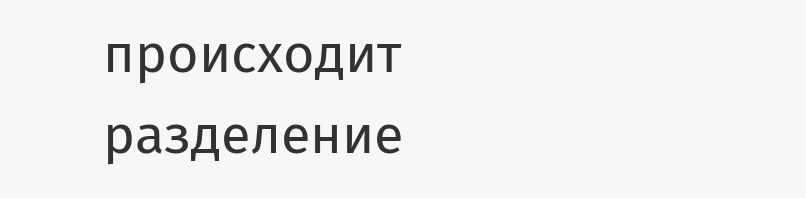происходит разделение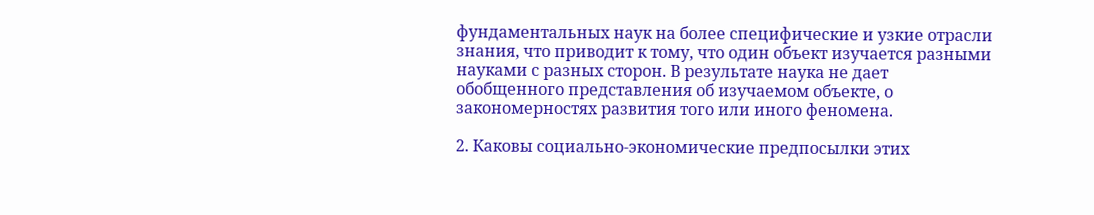фундаментальных наук на более специфические и узкие отрасли знания, что приводит к тому, что один объект изучается разными науками с разных сторон. В результате наука не дает обобщенного представления об изучаемом объекте, о закономерностях развития того или иного феномена.

2. Каковы социально-экономические предпосылки этих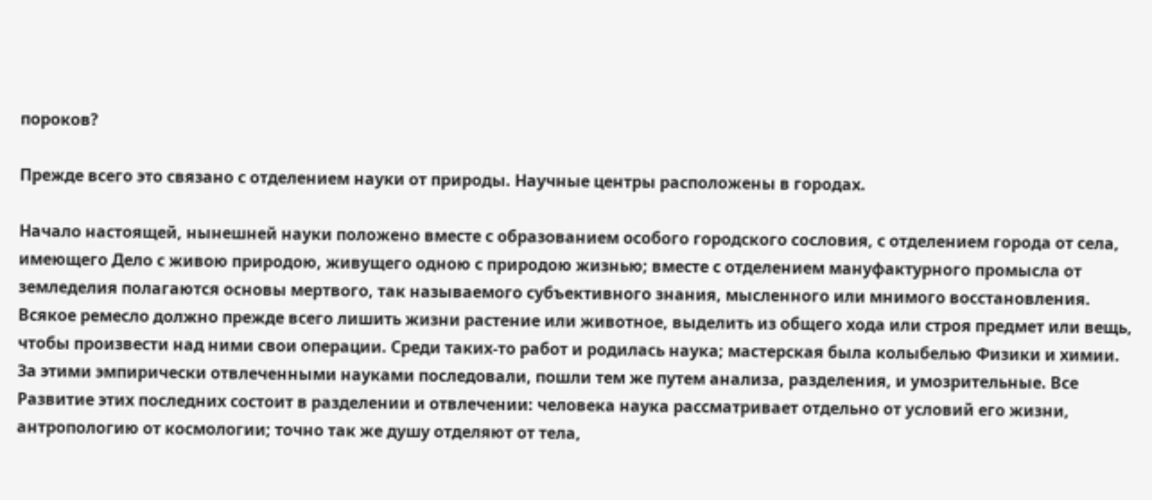пороков?

Прежде всего это связано с отделением науки от природы. Научные центры расположены в городах.

Начало настоящей, нынешней науки положено вместе с образованием особого городского сословия, с отделением города от села, имеющего Дело с живою природою, живущего одною с природою жизнью; вместе с отделением мануфактурного промысла от земледелия полагаются основы мертвого, так называемого субъективного знания, мысленного или мнимого восстановления. Всякое ремесло должно прежде всего лишить жизни растение или животное, выделить из общего хода или строя предмет или вещь, чтобы произвести над ними свои операции. Среди таких-то работ и родилась наука; мастерская была колыбелью Физики и химии. За этими эмпирически отвлеченными науками последовали, пошли тем же путем анализа, разделения, и умозрительные. Все Развитие этих последних состоит в разделении и отвлечении: человека наука рассматривает отдельно от условий его жизни, антропологию от космологии; точно так же душу отделяют от тела,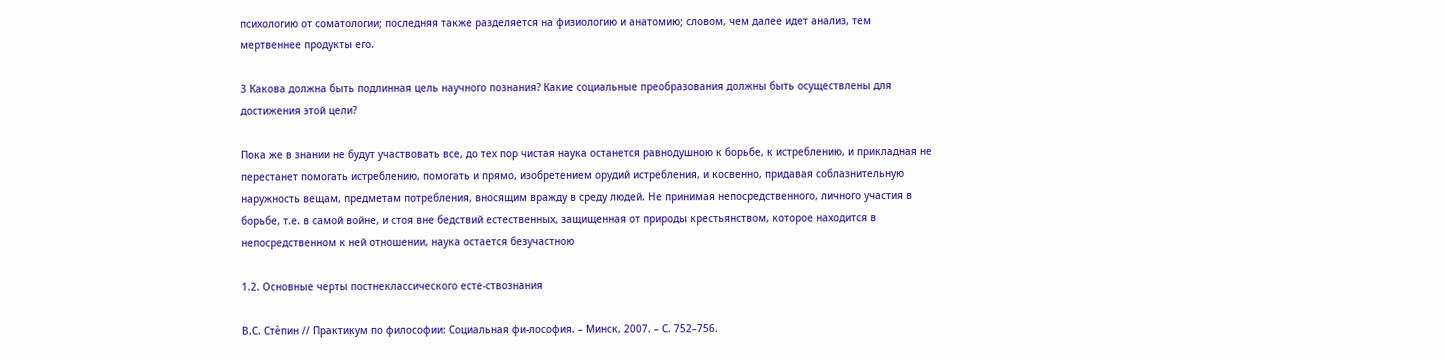психологию от соматологии; последняя также разделяется на физиологию и анатомию; словом, чем далее идет анализ, тем мертвеннее продукты его.

3 Какова должна быть подлинная цель научного познания? Какие социальные преобразования должны быть осуществлены для достижения этой цели?

Пока же в знании не будут участвовать все, до тех пор чистая наука останется равнодушною к борьбе, к истреблению, и прикладная не перестанет помогать истреблению, помогать и прямо, изобретением орудий истребления, и косвенно, придавая соблазнительную наружность вещам, предметам потребления, вносящим вражду в среду людей. Не принимая непосредственного, личного участия в борьбе, т.е. в самой войне, и стоя вне бедствий естественных, защищенная от природы крестьянством, которое находится в непосредственном к ней отношении, наука остается безучастною

1.2. Основные черты постнеклассического есте-ствознания

В.С. Стѐпин // Практикум по философии: Социальная фи-лософия. – Минск, 2007. – С. 752–756.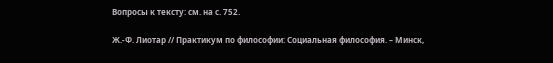Вопросы к тексту: см. на с. 752.

Ж.-Ф. Лиотар // Практикум по философии: Социальная философия. – Минск,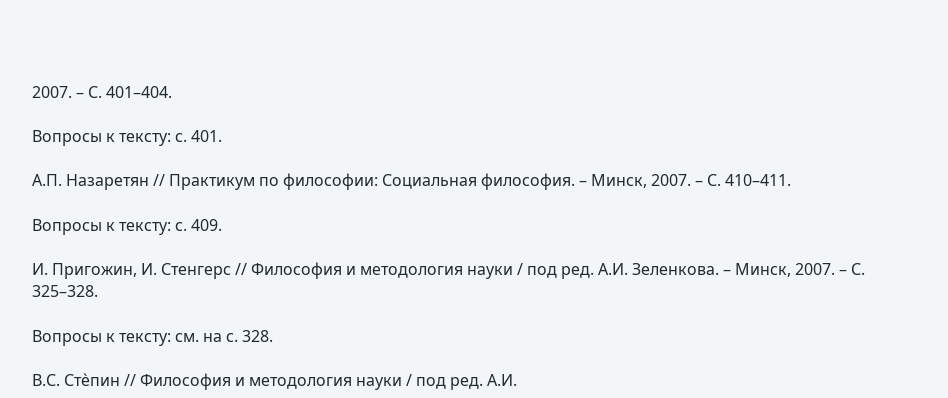2007. – С. 401–404.

Вопросы к тексту: с. 401.

А.П. Назаретян // Практикум по философии: Социальная философия. – Минск, 2007. – С. 410–411.

Вопросы к тексту: с. 409.

И. Пригожин, И. Стенгерс // Философия и методология науки / под ред. А.И. Зеленкова. – Минск, 2007. – С. 325–328.

Вопросы к тексту: см. на с. 328.

В.С. Стѐпин // Философия и методология науки / под ред. А.И.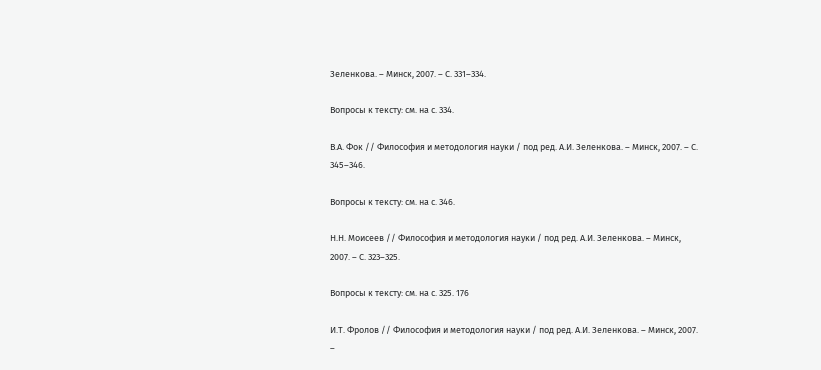Зеленкова. – Минск, 2007. – С. 331–334.

Вопросы к тексту: см. на с. 334.

В.А. Фок // Философия и методология науки / под ред. А.И. Зеленкова. – Минск, 2007. – С. 345–346.

Вопросы к тексту: см. на с. 346.

Н.Н. Моисеев // Философия и методология науки / под ред. А.И. Зеленкова. – Минск, 2007. – С. 323–325.

Вопросы к тексту: см. на с. 325. 176

И.Т. Фролов // Философия и методология науки / под ред. А.И. Зеленкова. – Минск, 2007. –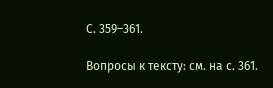С. 359–361.

Вопросы к тексту: см. на с. 361.